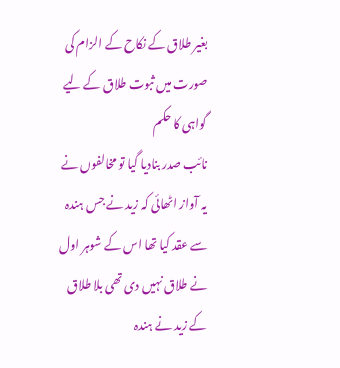بغیر طلاق کے نکاح کے الزام کی صورت میں ثبوت طلاق کے لیے گواہی کا حکم
نائب صدر بنادیا گیا تو مخالفوں نے یہ آواز اٹھائی کہ زید نے جس ہندہ سے عقد کیا تھا اس کے شوہر اول نے طلاق نہیں دی تھی بلا طلاق کے زید نے ہندہ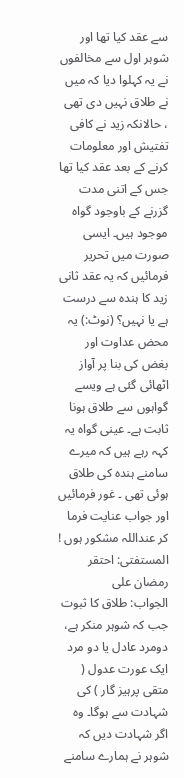سے عقد کیا تھا اور شوہر اول سے مخالفوں نے یہ کہلوا دیا کہ میں نے طلاق نہیں دی تھی ، حالانکہ زید نے کافی تفتیش اور معلومات کرنے کے بعد عقد کیا تھا جس کے اتنی مدت گزرنے کے باوجود گواہ موجود ہیں۔ ایسی صورت میں تحریر فرمائیں کہ یہ عقد ثانی زید کا ہندہ سے درست ہے یا نہیں؟ (نوٹ:) یہ محض عداوت اور بغض کی بنا پر آواز اٹھائی گئی ہے ویسے گواہوں سے طلاق ہونا ثابت ہے۔ عینی گواہ یہ کہہ رہے ہیں کہ میرے سامنے ہندہ کی طلاق ہوئی تھی ۔ غور فرمائیں اور جواب عنایت فرما کر عنداللہ مشکور ہوں ! المستفتی: احتقر رمضان علی
الجواب: طلاق کا ثبوت جب کہ شوہر منکر ہے، دومرد عادل یا دو مرد ایک عورت عدول ( متقی پرہیز گار ) کی شہادت سے ہوگا۔ وہ اگر شہادت دیں کہ شوہر نے ہمارے سامنے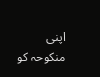اپنی منکوحہ کو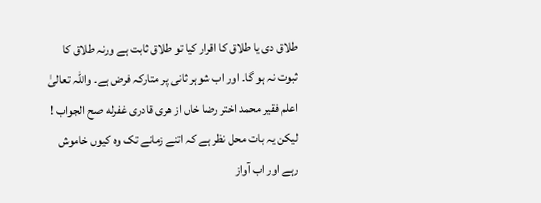طلاق دی یا طلاق کا اقرار کیا تو طلاق ثابت ہے ورنہ طلاق کا ثبوت نہ ہو گا۔ اور اب شوہر ثانی پر متارکہ فرض ہے۔ واللہ تعالیٰ اعلم فقیر محمد اختر رضا خاں از هری قادری غفرله صح الجواب ! لیکن یہ بات محل نظر ہے کہ اتنے زمانے تک وہ کیوں خاموش رہے اور اب آواز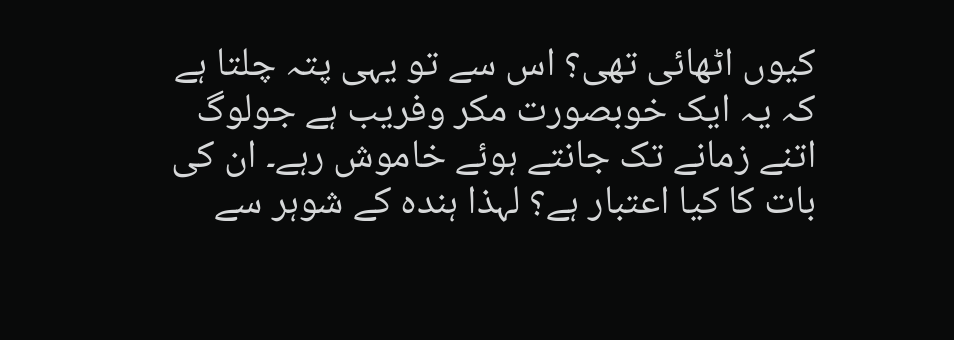کیوں اٹھائی تھی؟ اس سے تو یہی پتہ چلتا ہے کہ یہ ایک خوبصورت مکر وفریب ہے جولوگ اتنے زمانے تک جانتے ہوئے خاموش رہے۔ ان کی بات کا کیا اعتبار ہے؟ لہذا ہندہ کے شوہر سے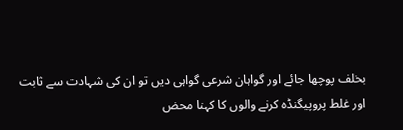بخلف پوچھا جائے اور گواہان شرعی گواہی دیں تو ان کی شہادت سے ثابت اور غلط پروپیگنڈہ کرنے والوں کا کہنا محض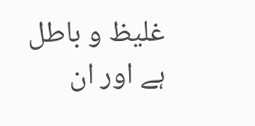غلیظ و باطل ہے اور ان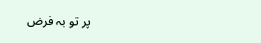پر تو بہ فرض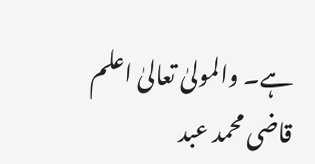ہے۔ والمولیٰ تعالیٰ اعلم قاضی محمد عبد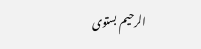الرحیم بستوی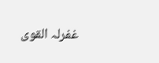غفرلہ القوی